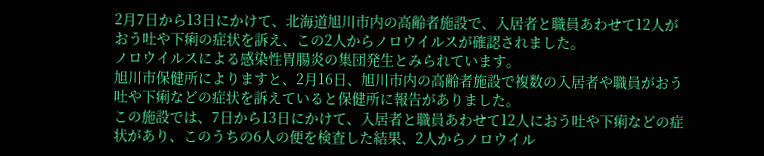2月7日から13日にかけて、北海道旭川市内の高齢者施設で、入居者と職員あわせて12人がおう吐や下痢の症状を訴え、この2人からノロウイルスが確認されました。
ノロウイルスによる感染性胃腸炎の集団発生とみられています。
旭川市保健所によりますと、2月16日、旭川市内の高齢者施設で複数の入居者や職員がおう吐や下痢などの症状を訴えていると保健所に報告がありました。
この施設では、7日から13日にかけて、入居者と職員あわせて12人におう吐や下痢などの症状があり、このうちの6人の便を検査した結果、2人からノロウイル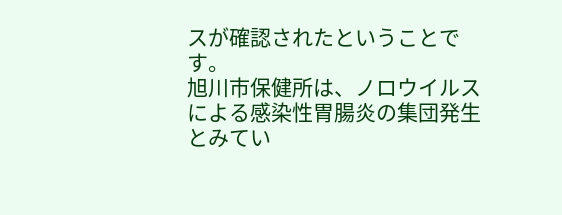スが確認されたということです。
旭川市保健所は、ノロウイルスによる感染性胃腸炎の集団発生とみてい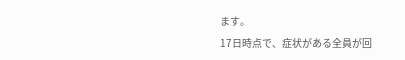ます。
17日時点で、症状がある全員が回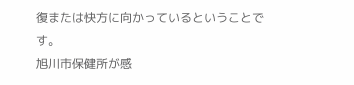復または快方に向かっているということです。
旭川市保健所が感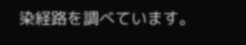染経路を調べています。